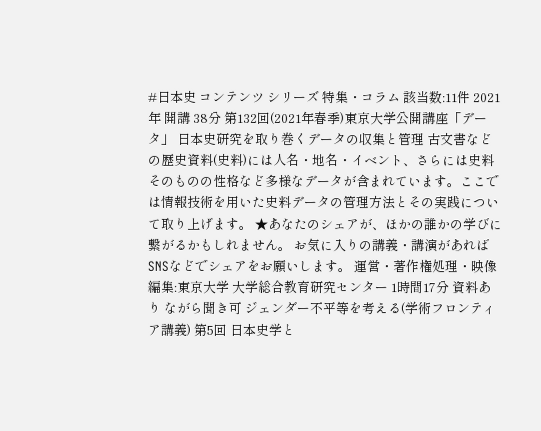#日本史 コンテンツ シリーズ 特集・コラム 該当数:11件 2021年 開講 38分 第132回(2021年春季)東京大学公開講座「データ」 日本史研究を取り巻くデータの収集と管理 古文書などの歴史資料(史料)には人名・地名・イベント、さらには史料そのものの性格など多様なデータが含まれています。ここでは情報技術を用いた史料データの管理方法とその実践について取り上げます。 ★あなたのシェアが、ほかの誰かの学びに繋がるかもしれません。 お気に入りの講義・講演があればSNSなどでシェアをお願いします。 運営・著作権処理・映像編集:東京大学 大学総合教育研究センター 1時間17分 資料あり ながら聞き可 ジェンダー不平等を考える(学術フロンティア講義) 第5回 日本史学と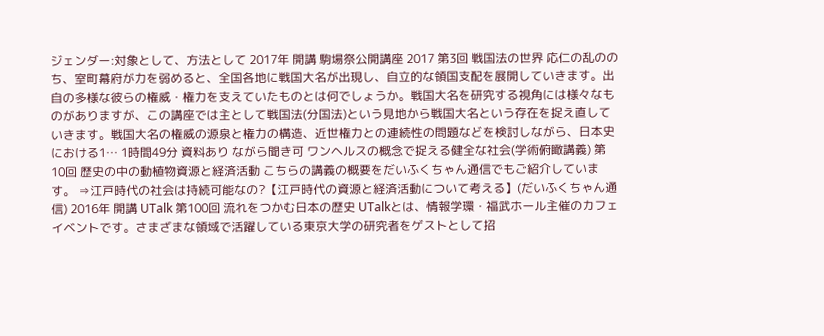ジェンダー:対象として、方法として 2017年 開講 駒場祭公開講座 2017 第3回 戦国法の世界 応仁の乱ののち、室町幕府が力を弱めると、全国各地に戦国大名が出現し、自立的な領国支配を展開していきます。出自の多様な彼らの権威・権力を支えていたものとは何でしょうか。戦国大名を研究する視角には様々なものがありますが、この講座では主として戦国法(分国法)という見地から戦国大名という存在を捉え直していきます。戦国大名の権威の源泉と権力の構造、近世権力との連続性の問題などを検討しながら、日本史における1… 1時間49分 資料あり ながら聞き可 ワンヘルスの概念で捉える健全な社会(学術俯瞰講義) 第10回 歴史の中の動植物資源と経済活動 こちらの講義の概要をだいふくちゃん通信でもご紹介しています。 ⇒江戸時代の社会は持続可能なの?【江戸時代の資源と経済活動について考える】(だいふくちゃん通信) 2016年 開講 UTalk 第100回 流れをつかむ日本の歴史 UTalkとは、情報学環・福武ホール主催のカフェイベントです。さまざまな領域で活躍している東京大学の研究者をゲストとして招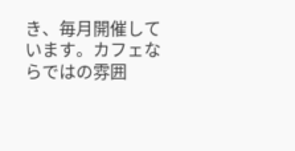き、毎月開催しています。カフェならではの雰囲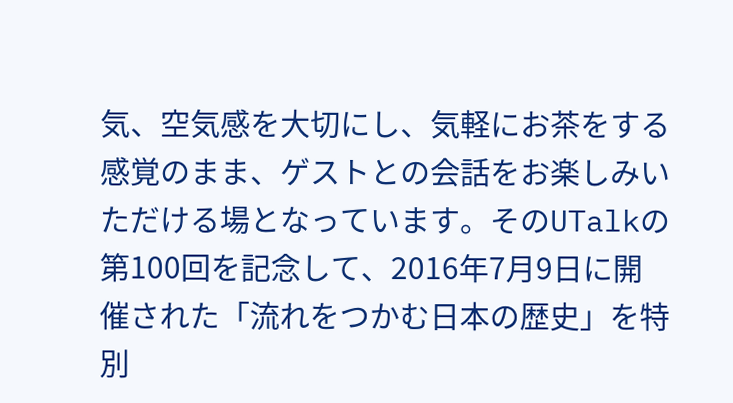気、空気感を大切にし、気軽にお茶をする感覚のまま、ゲストとの会話をお楽しみいただける場となっています。そのUTalkの第100回を記念して、2016年7月9日に開催された「流れをつかむ日本の歴史」を特別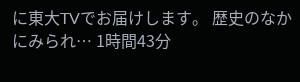に東大TVでお届けします。 歴史のなかにみられ… 1時間43分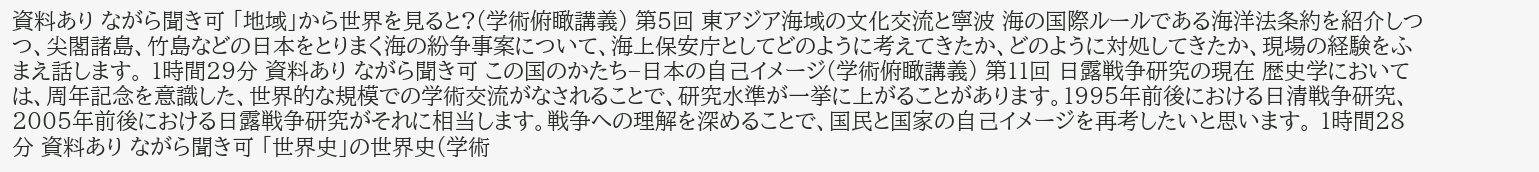資料あり ながら聞き可 「地域」から世界を見ると?(学術俯瞰講義) 第5回 東アジア海域の文化交流と寧波 海の国際ルールである海洋法条約を紹介しつつ、尖閣諸島、竹島などの日本をとりまく海の紛争事案について、海上保安庁としてどのように考えてきたか、どのように対処してきたか、現場の経験をふまえ話します。 1時間29分 資料あり ながら聞き可 この国のかたち−日本の自己イメージ(学術俯瞰講義) 第11回 日露戦争研究の現在 歴史学においては、周年記念を意識した、世界的な規模での学術交流がなされることで、研究水準が一挙に上がることがあります。1995年前後における日清戦争研究、2005年前後における日露戦争研究がそれに相当します。戦争への理解を深めることで、国民と国家の自己イメージを再考したいと思います。 1時間28分 資料あり ながら聞き可 「世界史」の世界史(学術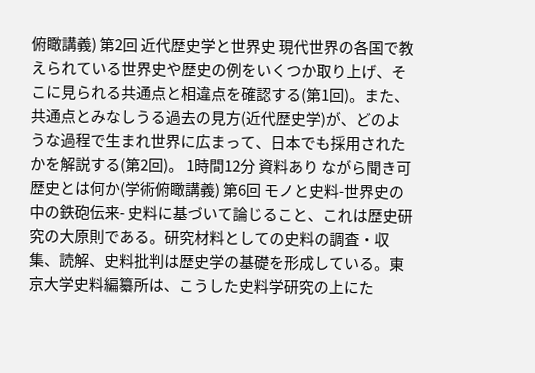俯瞰講義) 第2回 近代歴史学と世界史 現代世界の各国で教えられている世界史や歴史の例をいくつか取り上げ、そこに見られる共通点と相違点を確認する(第1回)。また、共通点とみなしうる過去の見方(近代歴史学)が、どのような過程で生まれ世界に広まって、日本でも採用されたかを解説する(第2回)。 1時間12分 資料あり ながら聞き可 歴史とは何か(学術俯瞰講義) 第6回 モノと史料-世界史の中の鉄砲伝来- 史料に基づいて論じること、これは歴史研究の大原則である。研究材料としての史料の調査・収集、読解、史料批判は歴史学の基礎を形成している。東京大学史料編纂所は、こうした史料学研究の上にた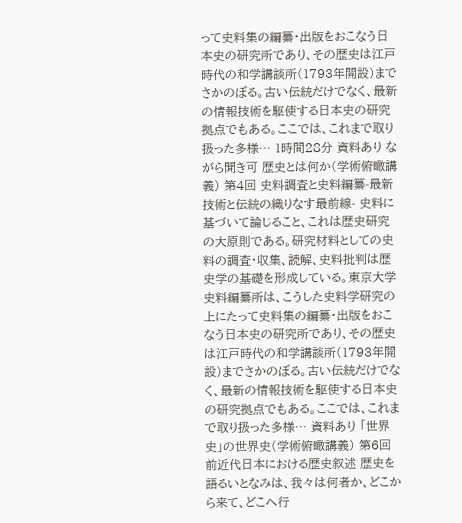って史料集の編纂・出版をおこなう日本史の研究所であり、その歴史は江戸時代の和学講談所(1793年開設)までさかのぼる。古い伝統だけでなく、最新の情報技術を駆使する日本史の研究拠点でもある。ここでは、これまで取り扱った多様… 1時間28分 資料あり ながら聞き可 歴史とは何か(学術俯瞰講義) 第4回 史料調査と史料編纂-最新技術と伝統の織りなす最前線- 史料に基づいて論じること、これは歴史研究の大原則である。研究材料としての史料の調査・収集、読解、史料批判は歴史学の基礎を形成している。東京大学史料編纂所は、こうした史料学研究の上にたって史料集の編纂・出版をおこなう日本史の研究所であり、その歴史は江戸時代の和学講談所(1793年開設)までさかのぼる。古い伝統だけでなく、最新の情報技術を駆使する日本史の研究拠点でもある。ここでは、これまで取り扱った多様… 資料あり 「世界史」の世界史(学術俯瞰講義) 第6回 前近代日本における歴史叙述 歴史を語るいとなみは、我々は何者か、どこから来て、どこへ行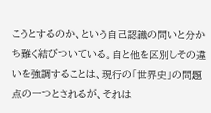こうとするのか、という自己認識の問いと分かち難く結びついている。自と他を区別しその違いを強調することは、現行の「世界史」の問題点の一つとされるが、それは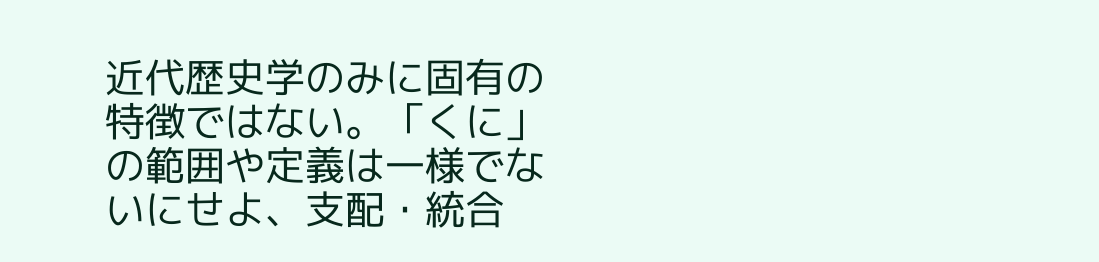近代歴史学のみに固有の特徴ではない。「くに」の範囲や定義は一様でないにせよ、支配・統合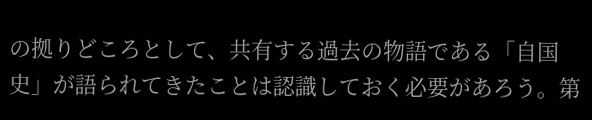の拠りどころとして、共有する過去の物語である「自国史」が語られてきたことは認識しておく必要があろう。第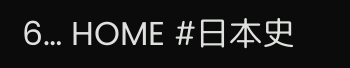6… HOME #日本史